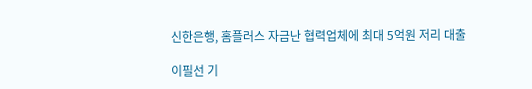신한은행, 홈플러스 자금난 협력업체에 최대 5억원 저리 대출

이필선 기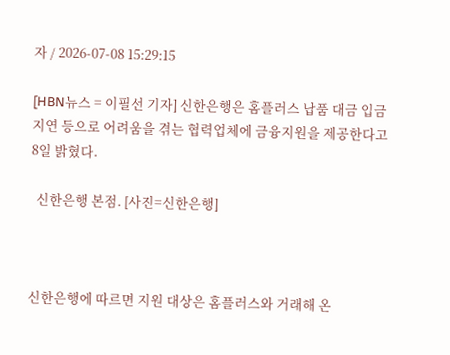자 / 2026-07-08 15:29:15

[HBN뉴스 = 이필선 기자] 신한은행은 홈플러스 납품 대금 입금 지연 등으로 어려움을 겪는 협력업체에 금융지원을 제공한다고 8일 밝혔다.

  신한은행 본점. [사진=신한은행]



신한은행에 따르면 지원 대상은 홈플러스와 거래해 온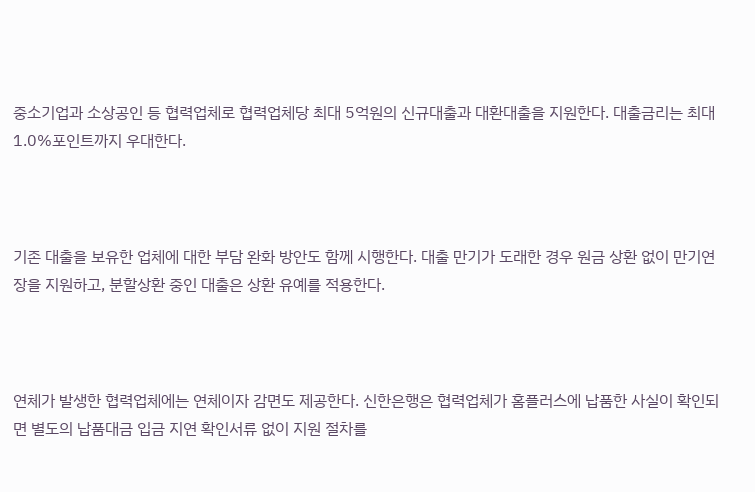중소기업과 소상공인 등 협력업체로 협력업체당 최대 5억원의 신규대출과 대환대출을 지원한다. 대출금리는 최대 1.0%포인트까지 우대한다.



기존 대출을 보유한 업체에 대한 부담 완화 방안도 함께 시행한다. 대출 만기가 도래한 경우 원금 상환 없이 만기연장을 지원하고, 분할상환 중인 대출은 상환 유예를 적용한다.



연체가 발생한 협력업체에는 연체이자 감면도 제공한다. 신한은행은 협력업체가 홈플러스에 납품한 사실이 확인되면 별도의 납품대금 입금 지연 확인서류 없이 지원 절차를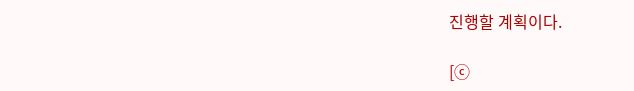진행할 계획이다.

[ⓒ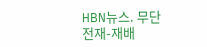HBN뉴스. 무단전재-재배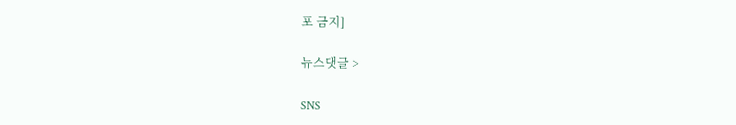포 금지]

뉴스댓글 >

SNS